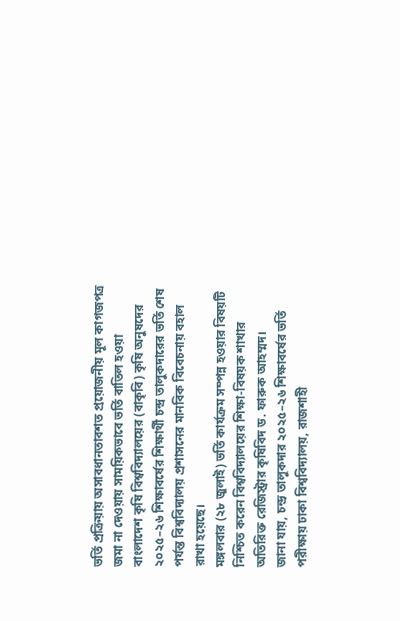ভর্তি প্রক্রিয়ায় অসাবধানতাবশত প্রয়োজনীয় মূল কাগজপত্র জমা না দেওয়ায় সাময়িকভাবে ভর্তি বাতিল হওয়া বাংলাদেশ কৃষি বিশ্ববিদ্যালয়ের (বাকৃবি) কৃষি অনুষদের ২০২৫–২৬ শিক্ষাবর্ষের শিক্ষার্থী চন্দ্র তালুকদারের ভর্তি শেষ পর্যন্ত বিশ্ববিদ্যালয় প্রশাসনের মানবিক বিবেচনায় বহাল রাখা হয়েছে।
মঙ্গলবার (২৮ জুলাই) ভর্তি কার্যক্রম সম্পন্ন হওয়ার বিষয়টি নিশ্চিত করেন বিশ্ববিদ্যালয়ের শিক্ষা-বিষয়ক শাখার অতিরিক্ত রেজিস্ট্রার কৃষিবিদ ড. ফারুক আহম্মদ।
জানা যায়, চন্দ্র তালুকদার ২০২৫–২৬ শিক্ষাবর্ষের ভর্তি পরীক্ষায় ঢাকা বিশ্ববিদ্যালয়, রাজশাহী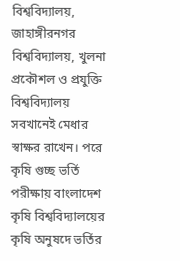বিশ্ববিদ্যালয়, জাহাঙ্গীরনগর বিশ্ববিদ্যালয়, খুলনা প্রকৌশল ও প্রযুক্তি বিশ্ববিদ্যালয় সবখানেই মেধার স্বাক্ষর রাখেন। পরে কৃষি গুচ্ছ ভর্তি পরীক্ষায় বাংলাদেশ কৃষি বিশ্ববিদ্যালয়ের কৃষি অনুষদে ভর্তির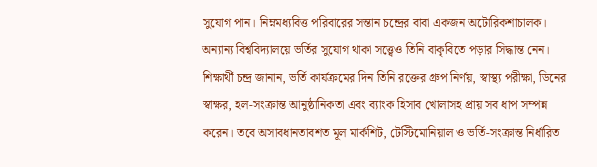সুযোগ পান। নিম্নমধ্যবিত্ত পরিবারের সন্তান চন্দ্রের বাবা একজন অটোরিকশাচালক। অন্যান্য বিশ্ববিদ্যালয়ে ভর্তির সুযোগ থাকা সত্ত্বেও তিনি বাকৃবিতে পড়ার সিদ্ধান্ত নেন।
শিক্ষার্থী চন্দ্র জানান, ভর্তি কার্যক্রমের দিন তিনি রক্তের গ্রুপ নির্ণয়, স্বাস্থ্য পরীক্ষা, ডিনের স্বাক্ষর, হল-সংক্রান্ত আনুষ্ঠানিকতা এবং ব্যাংক হিসাব খোলাসহ প্রায় সব ধাপ সম্পন্ন করেন। তবে অসাবধানতাবশত মূল মার্কশিট, টেস্টিমোনিয়াল ও ভর্তি-সংক্রান্ত নির্ধারিত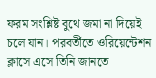ফরম সংশ্লিষ্ট বুথে জমা না দিয়েই চলে যান। পরবর্তীতে ওরিয়েন্টেশন ক্লাসে এসে তিনি জানতে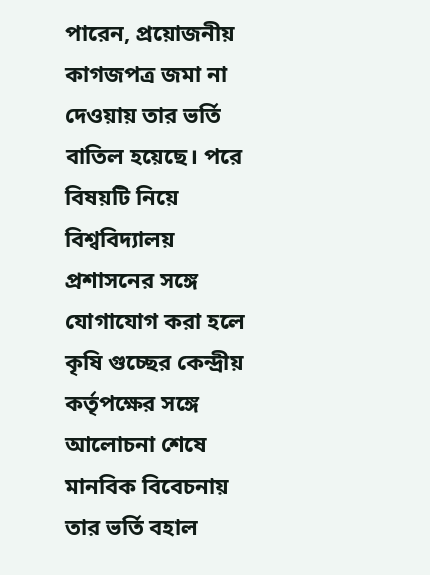পারেন, প্রয়োজনীয় কাগজপত্র জমা না দেওয়ায় তার ভর্তি বাতিল হয়েছে। পরে বিষয়টি নিয়ে বিশ্ববিদ্যালয় প্রশাসনের সঙ্গে যোগাযোগ করা হলে কৃষি গুচ্ছের কেন্দ্রীয় কর্তৃপক্ষের সঙ্গে আলোচনা শেষে মানবিক বিবেচনায় তার ভর্তি বহাল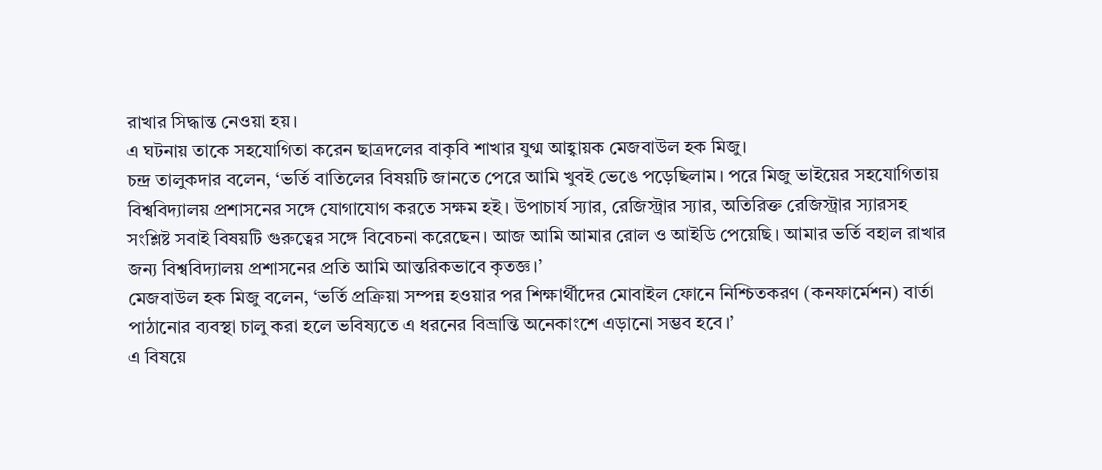রাখার সিদ্ধান্ত নেওয়া হয়।
এ ঘটনায় তাকে সহযোগিতা করেন ছাত্রদলের বাকৃবি শাখার যুগ্ম আহ্বায়ক মেজবাউল হক মিজু।
চন্দ্র তালুকদার বলেন, ‘ভর্তি বাতিলের বিষয়টি জানতে পেরে আমি খুবই ভেঙে পড়েছিলাম। পরে মিজু ভাইয়ের সহযোগিতায় বিশ্ববিদ্যালয় প্রশাসনের সঙ্গে যোগাযোগ করতে সক্ষম হই। উপাচার্য স্যার, রেজিস্ট্রার স্যার, অতিরিক্ত রেজিস্ট্রার স্যারসহ সংশ্লিষ্ট সবাই বিষয়টি গুরুত্বের সঙ্গে বিবেচনা করেছেন। আজ আমি আমার রোল ও আইডি পেয়েছি। আমার ভর্তি বহাল রাখার জন্য বিশ্ববিদ্যালয় প্রশাসনের প্রতি আমি আন্তরিকভাবে কৃতজ্ঞ।’
মেজবাউল হক মিজু বলেন, ‘ভর্তি প্রক্রিয়া সম্পন্ন হওয়ার পর শিক্ষার্থীদের মোবাইল ফোনে নিশ্চিতকরণ (কনফার্মেশন) বার্তা পাঠানোর ব্যবস্থা চালু করা হলে ভবিষ্যতে এ ধরনের বিভ্রান্তি অনেকাংশে এড়ানো সম্ভব হবে।’
এ বিষয়ে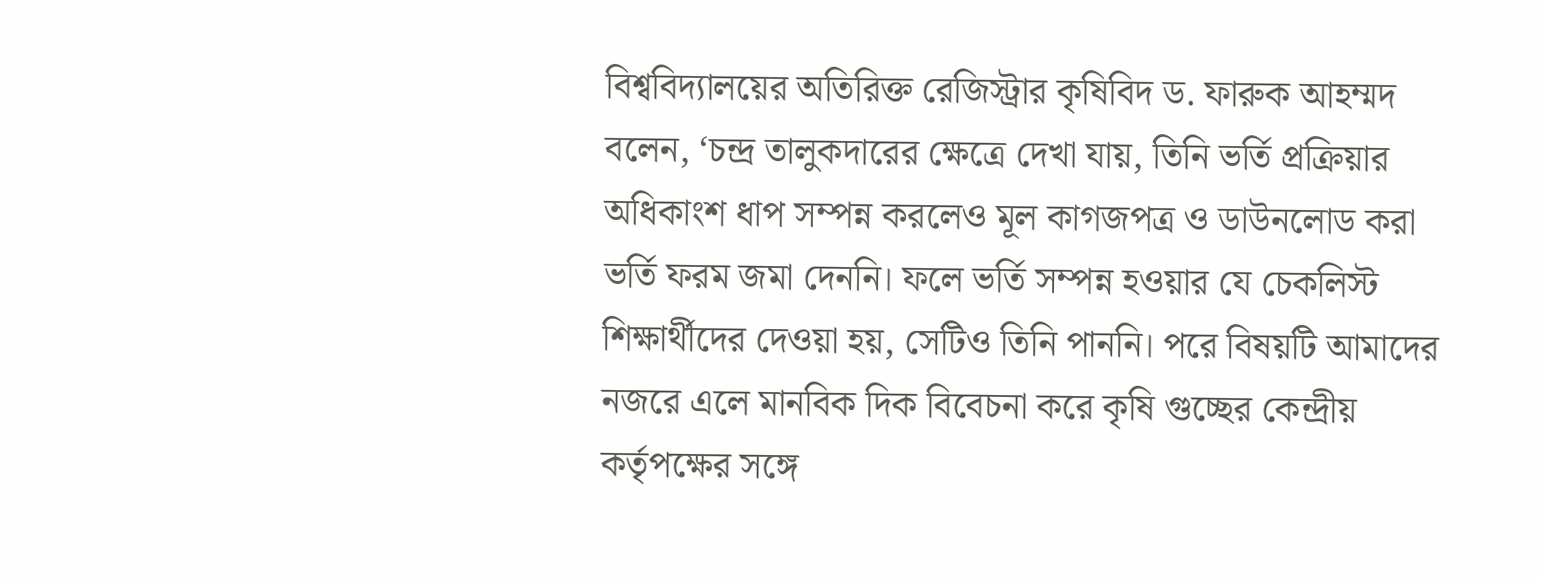বিশ্ববিদ্যালয়ের অতিরিক্ত রেজিস্ট্রার কৃষিবিদ ড. ফারুক আহম্মদ বলেন, ‘চন্দ্র তালুকদারের ক্ষেত্রে দেখা যায়, তিনি ভর্তি প্রক্রিয়ার অধিকাংশ ধাপ সম্পন্ন করলেও মূল কাগজপত্র ও ডাউনলোড করা ভর্তি ফরম জমা দেননি। ফলে ভর্তি সম্পন্ন হওয়ার যে চেকলিস্ট শিক্ষার্থীদের দেওয়া হয়, সেটিও তিনি পাননি। পরে বিষয়টি আমাদের নজরে এলে মানবিক দিক বিবেচনা করে কৃষি গুচ্ছের কেন্দ্রীয় কর্তৃপক্ষের সঙ্গে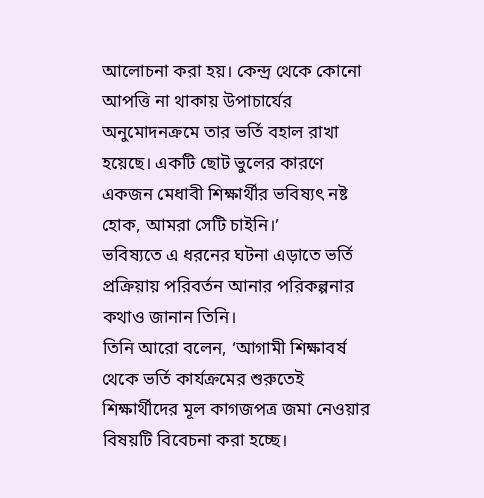আলোচনা করা হয়। কেন্দ্র থেকে কোনো আপত্তি না থাকায় উপাচার্যের অনুমোদনক্রমে তার ভর্তি বহাল রাখা হয়েছে। একটি ছোট ভুলের কারণে একজন মেধাবী শিক্ষার্থীর ভবিষ্যৎ নষ্ট হোক, আমরা সেটি চাইনি।’
ভবিষ্যতে এ ধরনের ঘটনা এড়াতে ভর্তি প্রক্রিয়ায় পরিবর্তন আনার পরিকল্পনার কথাও জানান তিনি।
তিনি আরো বলেন, ‘আগামী শিক্ষাবর্ষ থেকে ভর্তি কার্যক্রমের শুরুতেই শিক্ষার্থীদের মূল কাগজপত্র জমা নেওয়ার বিষয়টি বিবেচনা করা হচ্ছে।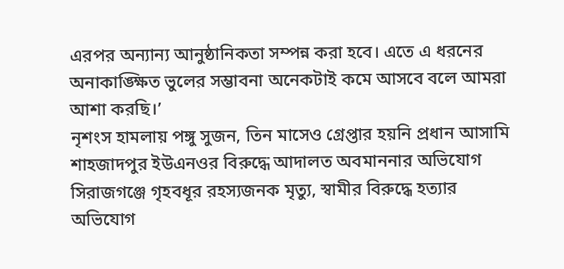এরপর অন্যান্য আনুষ্ঠানিকতা সম্পন্ন করা হবে। এতে এ ধরনের অনাকাঙ্ক্ষিত ভুলের সম্ভাবনা অনেকটাই কমে আসবে বলে আমরা আশা করছি।’
নৃশংস হামলায় পঙ্গু সুজন, তিন মাসেও গ্রেপ্তার হয়নি প্রধান আসামি
শাহজাদপুর ইউএনওর বিরুদ্ধে আদালত অবমাননার অভিযোগ
সিরাজগঞ্জে গৃহবধূর রহস্যজনক মৃত্যু, স্বামীর বিরুদ্ধে হত্যার অভিযোগ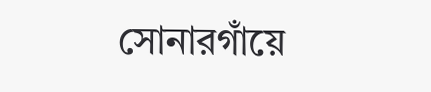সোনারগাঁয়ে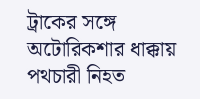ট্রাকের সঙ্গে অটোরিকশার ধাক্কায় পথচারী নিহত